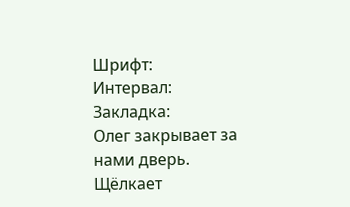Шрифт:
Интервал:
Закладка:
Олег закрывает за нами дверь. Щёлкает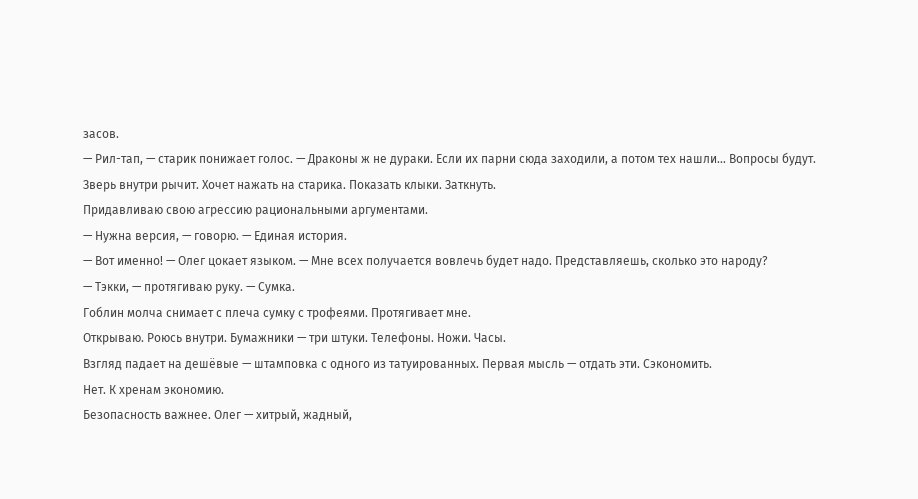засов.
— Рил-тап, — старик понижает голос. — Драконы ж не дураки. Если их парни сюда заходили, а потом тех нашли… Вопросы будут.
Зверь внутри рычит. Хочет нажать на старика. Показать клыки. Заткнуть.
Придавливаю свою агрессию рациональными аргументами.
— Нужна версия, — говорю. — Единая история.
— Вот именно! — Олег цокает языком. — Мне всех получается вовлечь будет надо. Представляешь, сколько это народу?
— Тэкки, — протягиваю руку. — Сумка.
Гоблин молча снимает с плеча сумку с трофеями. Протягивает мне.
Открываю. Роюсь внутри. Бумажники — три штуки. Телефоны. Ножи. Часы.
Взгляд падает на дешёвые — штамповка с одного из татуированных. Первая мысль — отдать эти. Сэкономить.
Нет. К хренам экономию.
Безопасность важнее. Олег — хитрый, жадный,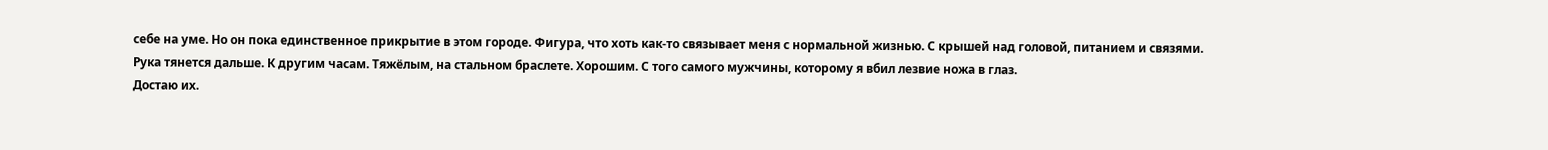себе на уме. Но он пока единственное прикрытие в этом городе. Фигура, что хоть как-то связывает меня с нормальной жизнью. С крышей над головой, питанием и связями.
Рука тянется дальше. К другим часам. Тяжёлым, на стальном браслете. Хорошим. С того самого мужчины, которому я вбил лезвие ножа в глаз.
Достаю их.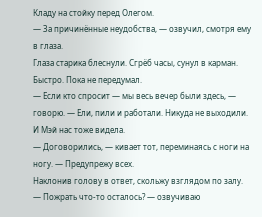Кладу на стойку перед Олегом.
— За причинённые неудобства, — озвучил, смотря ему в глаза.
Глаза старика блеснули. Сгрёб часы, сунул в карман. Быстро. Пока не передумал.
— Если кто спросит — мы весь вечер были здесь, — говорю. — Ели, пили и работали. Никуда не выходили. И Мэй нас тоже видела.
— Договорились, — кивает тот, переминаясь с ноги на ногу. — Предупрежу всех.
Наклонив голову в ответ, скольжу взглядом по залу.
— Пожрать что-то осталось? — озвучиваю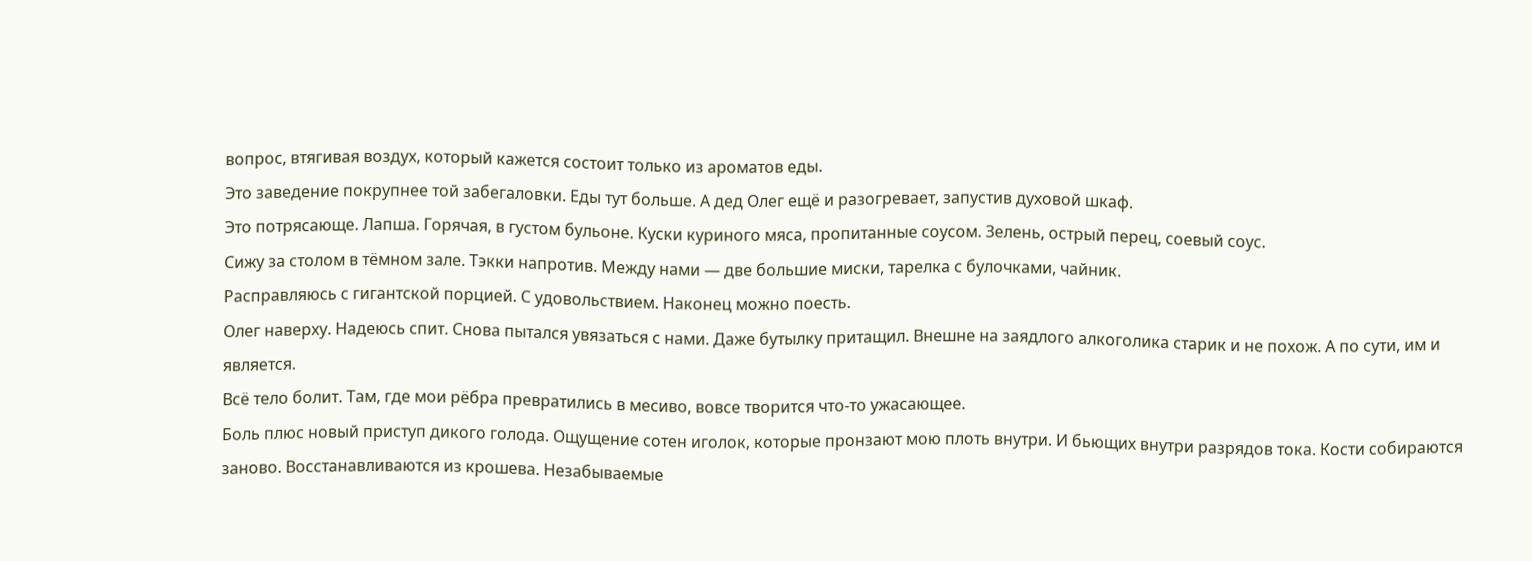вопрос, втягивая воздух, который кажется состоит только из ароматов еды.
Это заведение покрупнее той забегаловки. Еды тут больше. А дед Олег ещё и разогревает, запустив духовой шкаф.
Это потрясающе. Лапша. Горячая, в густом бульоне. Куски куриного мяса, пропитанные соусом. Зелень, острый перец, соевый соус.
Сижу за столом в тёмном зале. Тэкки напротив. Между нами — две большие миски, тарелка с булочками, чайник.
Расправляюсь с гигантской порцией. С удовольствием. Наконец можно поесть.
Олег наверху. Надеюсь спит. Снова пытался увязаться с нами. Даже бутылку притащил. Внешне на заядлого алкоголика старик и не похож. А по сути, им и является.
Всё тело болит. Там, где мои рёбра превратились в месиво, вовсе творится что-то ужасающее.
Боль плюс новый приступ дикого голода. Ощущение сотен иголок, которые пронзают мою плоть внутри. И бьющих внутри разрядов тока. Кости собираются заново. Восстанавливаются из крошева. Незабываемые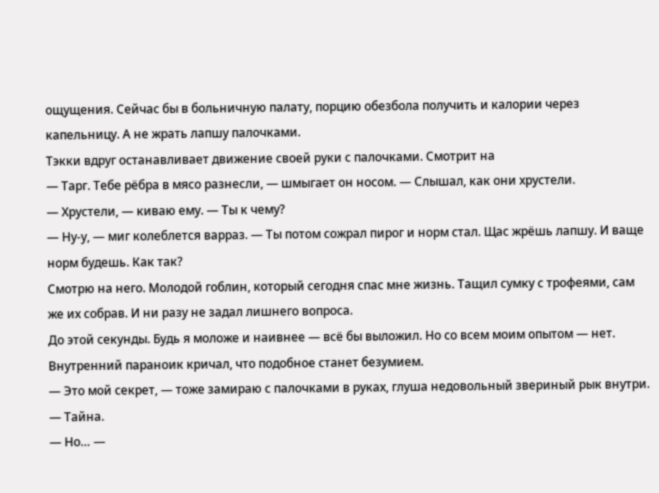ощущения. Сейчас бы в больничную палату, порцию обезбола получить и калории через капельницу. А не жрать лапшу палочками.
Тэкки вдруг останавливает движение своей руки с палочками. Смотрит на
— Тарг. Тебе рёбра в мясо разнесли, — шмыгает он носом. — Слышал, как они хрустели.
— Хрустели, — киваю ему. — Ты к чему?
— Ну-у, — миг колеблется варраз. — Ты потом сожрал пирог и норм стал. Щас жрёшь лапшу. И ваще норм будешь. Как так?
Смотрю на него. Молодой гоблин, который сегодня спас мне жизнь. Тащил сумку с трофеями, сам же их собрав. И ни разу не задал лишнего вопроса.
До этой секунды. Будь я моложе и наивнее — всё бы выложил. Но со всем моим опытом — нет. Внутренний параноик кричал, что подобное станет безумием.
— Это мой секрет, — тоже замираю с палочками в руках, глуша недовольный звериный рык внутри. — Тайна.
— Но… —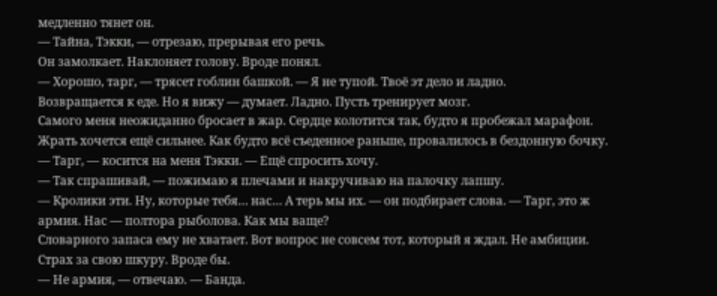медленно тянет он.
— Тайна, Тэкки, — отрезаю, прерывая его речь.
Он замолкает. Наклоняет голову. Вроде понял.
— Хорошо, тарг, — трясет гоблин башкой. — Я не тупой. Твоё эт дело и ладно.
Возвращается к еде. Но я вижу — думает. Ладно. Пусть тренирует мозг.
Самого меня неожиданно бросает в жар. Сердце колотится так, будто я пробежал марафон. Жрать хочется ещё сильнее. Как будто всё съеденное раньше, провалилось в бездонную бочку.
— Тарг, — косится на меня Тэкки. — Ещё спросить хочу.
— Так спрашивай, — пожимаю я плечами и накручиваю на палочку лапшу.
— Кролики эти. Ну, которые тебя… нас… А терь мы их. — он подбирает слова. — Тарг, это ж армия. Нас — полтора рыболова. Как мы ваще?
Словарного запаса ему не хватает. Вот вопрос не совсем тот, который я ждал. Не амбиции. Страх за свою шкуру. Вроде бы.
— Не армия, — отвечаю. — Банда.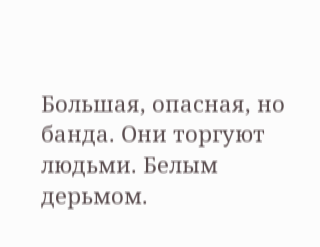Большая, опасная, но банда. Они торгуют людьми. Белым дерьмом.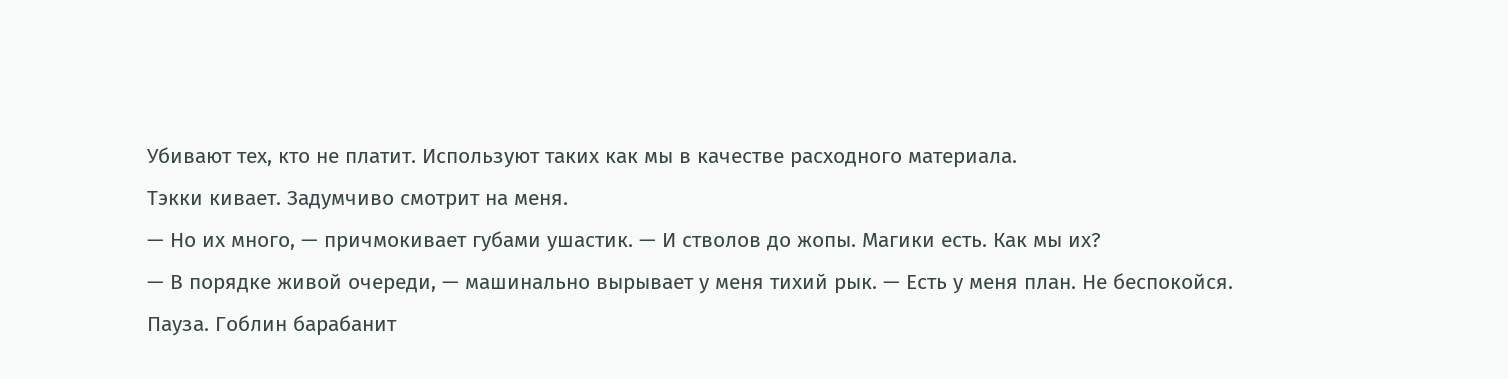Убивают тех, кто не платит. Используют таких как мы в качестве расходного материала.
Тэкки кивает. Задумчиво смотрит на меня.
— Но их много, — причмокивает губами ушастик. — И стволов до жопы. Магики есть. Как мы их?
— В порядке живой очереди, — машинально вырывает у меня тихий рык. — Есть у меня план. Не беспокойся.
Пауза. Гоблин барабанит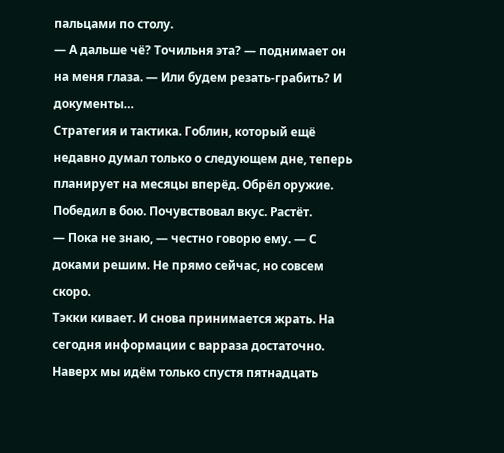пальцами по столу.
— А дальше чё? Точильня эта? — поднимает он на меня глаза. — Или будем резать-грабить? И документы…
Стратегия и тактика. Гоблин, который ещё недавно думал только о следующем дне, теперь планирует на месяцы вперёд. Обрёл оружие. Победил в бою. Почувствовал вкус. Растёт.
— Пока не знаю, — честно говорю ему. — С доками решим. Не прямо сейчас, но совсем скоро.
Тэкки кивает. И снова принимается жрать. На сегодня информации с варраза достаточно.
Наверх мы идём только спустя пятнадцать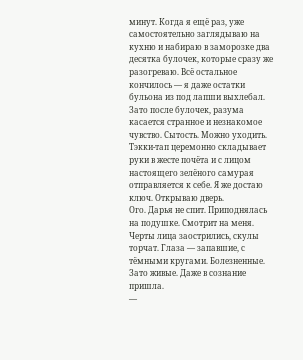минут. Когда я ещё раз, уже самостоятельно заглядываю на кухню и набираю в заморозке два десятка булочек, которые сразу же разогреваю. Всё остальное кончилось — я даже остатки бульона из под лапши выхлебал.
Зато после булочек, разума касается странное и незнакомое чувство. Сытость. Можно уходить.
Тэкки-тап церемонно складывает руки в жесте почёта и с лицом настоящего зелёного самурая отправляется к себе. Я же достаю ключ. Открываю дверь.
Ого. Дарья не спит. Приподнялась на подушке. Смотрит на меня.
Черты лица заострились, скулы торчат. Глаза — запавшие, с тёмными кругами. Болезненные. Зато живые. Даже в сознание пришла.
—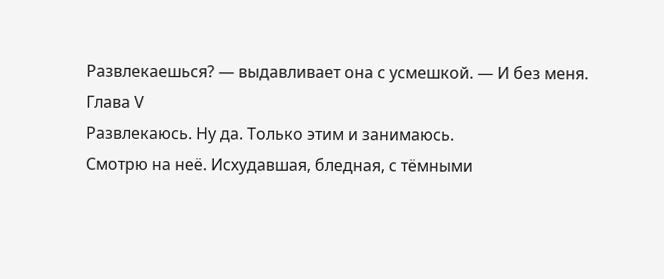Развлекаешься? — выдавливает она с усмешкой. — И без меня.
Глава V
Развлекаюсь. Ну да. Только этим и занимаюсь.
Смотрю на неё. Исхудавшая, бледная, с тёмными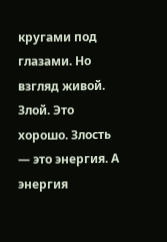кругами под глазами. Но взгляд живой. Злой. Это хорошо. Злость — это энергия. А энергия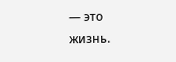— это жизнь.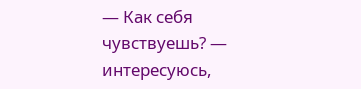— Как себя чувствуешь? — интересуюсь,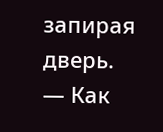запирая дверь.
— Как